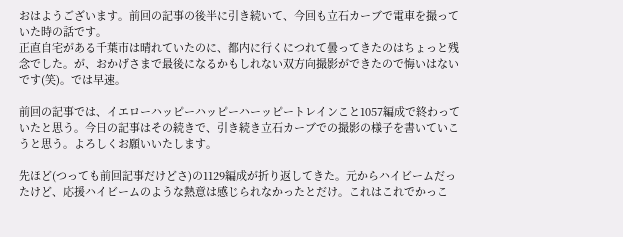おはようございます。前回の記事の後半に引き続いて、今回も立石カーブで電車を撮っていた時の話です。
正直自宅がある千葉市は晴れていたのに、都内に行くにつれて曇ってきたのはちょっと残念でした。が、おかげさまで最後になるかもしれない双方向撮影ができたので悔いはないです(笑)。では早速。

前回の記事では、イエローハッピーハッピーハーッピートレインこと1057編成で終わっていたと思う。今日の記事はその続きで、引き続き立石カーブでの撮影の様子を書いていこうと思う。よろしくお願いいたします。

先ほど(つっても前回記事だけどさ)の1129編成が折り返してきた。元からハイビームだったけど、応援ハイビームのような熱意は感じられなかったとだけ。これはこれでかっこ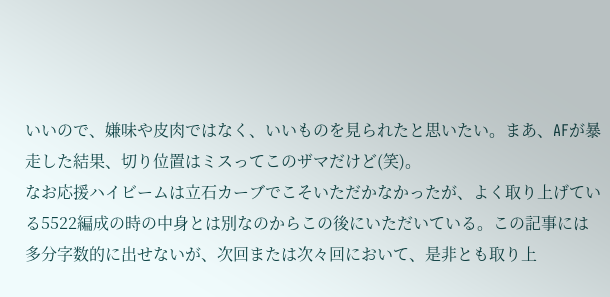いいので、嫌味や皮肉ではなく、いいものを見られたと思いたい。まあ、AFが暴走した結果、切り位置はミスってこのザマだけど(笑)。
なお応援ハイビームは立石カーブでこそいただかなかったが、よく取り上げている5522編成の時の中身とは別なのからこの後にいただいている。この記事には多分字数的に出せないが、次回または次々回において、是非とも取り上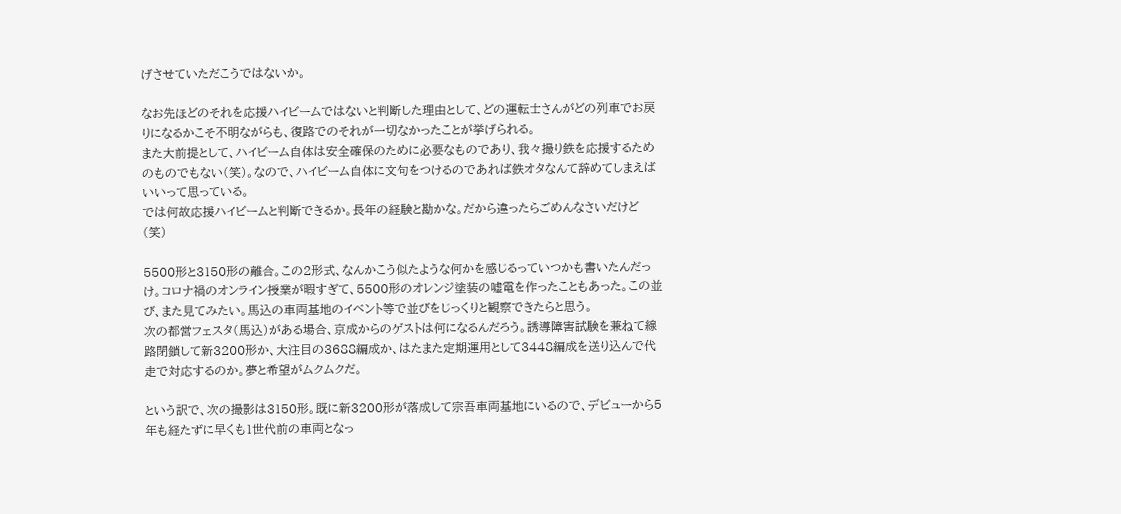げさせていただこうではないか。

なお先ほどのそれを応援ハイビームではないと判断した理由として、どの運転士さんがどの列車でお戻りになるかこそ不明ながらも、復路でのそれが一切なかったことが挙げられる。
また大前提として、ハイビーム自体は安全確保のために必要なものであり、我々撮り鉄を応援するためのものでもない(笑)。なので、ハイビーム自体に文句をつけるのであれば鉄オタなんて辞めてしまえばいいって思っている。
では何故応援ハイビームと判断できるか。長年の経験と勘かな。だから違ったらごめんなさいだけど(笑)

5500形と3150形の離合。この2形式、なんかこう似たような何かを感じるっていつかも書いたんだっけ。コロナ禍のオンライン授業が暇すぎて、5500形のオレンジ塗装の嘘電を作ったこともあった。この並び、また見てみたい。馬込の車両基地のイベント等で並びをじっくりと観察できたらと思う。
次の都営フェスタ(馬込)がある場合、京成からのゲストは何になるんだろう。誘導障害試験を兼ねて線路閉鎖して新3200形か、大注目の3688編成か、はたまた定期運用として3448編成を送り込んで代走で対応するのか。夢と希望がムクムクだ。

という訳で、次の撮影は3150形。既に新3200形が落成して宗吾車両基地にいるので、デビューから5年も経たずに早くも1世代前の車両となっ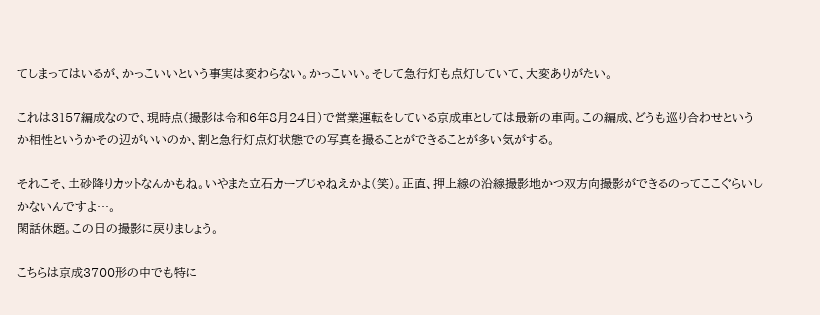てしまってはいるが、かっこいいという事実は変わらない。かっこいい。そして急行灯も点灯していて、大変ありがたい。

これは3157編成なので、現時点(撮影は令和6年8月24日)で営業運転をしている京成車としては最新の車両。この編成、どうも巡り合わせというか相性というかその辺がいいのか、割と急行灯点灯状態での写真を撮ることができることが多い気がする。

それこそ、土砂降りカットなんかもね。いやまた立石カーブじゃねえかよ(笑)。正直、押上線の沿線撮影地かつ双方向撮影ができるのってここぐらいしかないんですよ…。
閑話休題。この日の撮影に戻りましょう。

こちらは京成3700形の中でも特に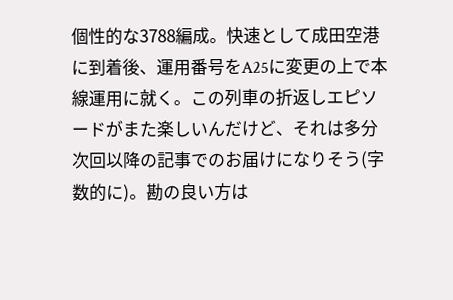個性的な3788編成。快速として成田空港に到着後、運用番号をA25に変更の上で本線運用に就く。この列車の折返しエピソードがまた楽しいんだけど、それは多分次回以降の記事でのお届けになりそう(字数的に)。勘の良い方は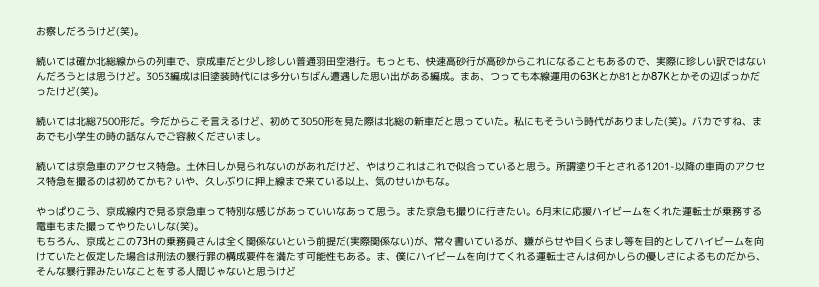お察しだろうけど(笑)。

続いては確か北総線からの列車で、京成車だと少し珍しい普通羽田空港行。もっとも、快速高砂行が高砂からこれになることもあるので、実際に珍しい訳ではないんだろうとは思うけど。3053編成は旧塗装時代には多分いちばん遭遇した思い出がある編成。まあ、つっても本線運用の63Kとか81とか87Kとかその辺ばっかだったけど(笑)。

続いては北総7500形だ。今だからこそ言えるけど、初めて3050形を見た際は北総の新車だと思っていた。私にもそういう時代がありました(笑)。バカですね、まあでも小学生の時の話なんでご容赦くださいまし。

続いては京急車のアクセス特急。土休日しか見られないのがあれだけど、やはりこれはこれで似合っていると思う。所謂塗り千とされる1201-以降の車両のアクセス特急を撮るのは初めてかも? いや、久しぶりに押上線まで来ている以上、気のせいかもな。

やっぱりこう、京成線内で見る京急車って特別な感じがあっていいなあって思う。また京急も撮りに行きたい。6月末に応援ハイビームをくれた運転士が乗務する電車もまた撮ってやりたいしな(笑)。
もちろん、京成とこの73Hの乗務員さんは全く関係ないという前提だ(実際関係ない)が、常々書いているが、嫌がらせや目くらまし等を目的としてハイビームを向けていたと仮定した場合は刑法の暴行罪の構成要件を満たす可能性もある。ま、僕にハイビームを向けてくれる運転士さんは何かしらの優しさによるものだから、そんな暴行罪みたいなことをする人間じゃないと思うけど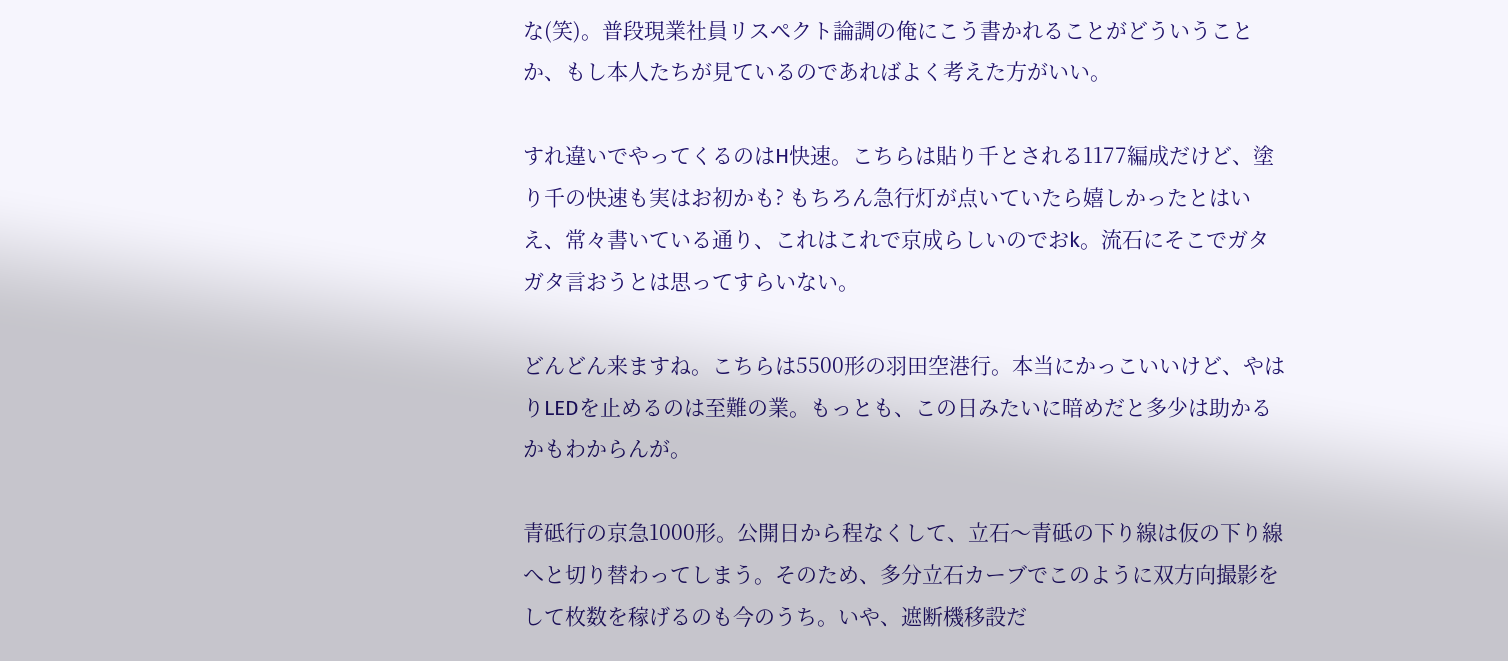な(笑)。普段現業社員リスペクト論調の俺にこう書かれることがどういうことか、もし本人たちが見ているのであればよく考えた方がいい。

すれ違いでやってくるのはH快速。こちらは貼り千とされる1177編成だけど、塗り千の快速も実はお初かも? もちろん急行灯が点いていたら嬉しかったとはいえ、常々書いている通り、これはこれで京成らしいのでおk。流石にそこでガタガタ言おうとは思ってすらいない。

どんどん来ますね。こちらは5500形の羽田空港行。本当にかっこいいけど、やはりLEDを止めるのは至難の業。もっとも、この日みたいに暗めだと多少は助かるかもわからんが。

青砥行の京急1000形。公開日から程なくして、立石〜青砥の下り線は仮の下り線へと切り替わってしまう。そのため、多分立石カーブでこのように双方向撮影をして枚数を稼げるのも今のうち。いや、遮断機移設だ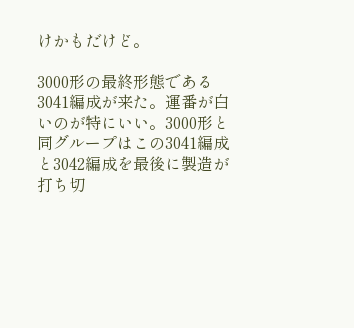けかもだけど。

3000形の最終形態である3041編成が来た。運番が白いのが特にいい。3000形と同グループはこの3041編成と3042編成を最後に製造が打ち切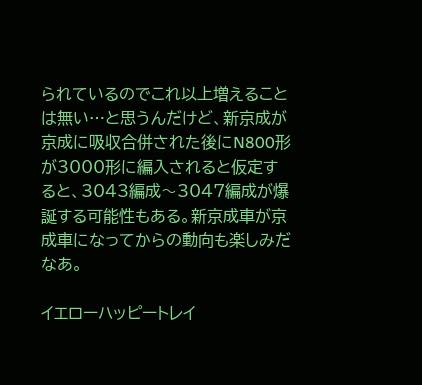られているのでこれ以上増えることは無い…と思うんだけど、新京成が京成に吸収合併された後にN800形が3000形に編入されると仮定すると、3043編成〜3047編成が爆誕する可能性もある。新京成車が京成車になってからの動向も楽しみだなあ。

イエローハッピートレイ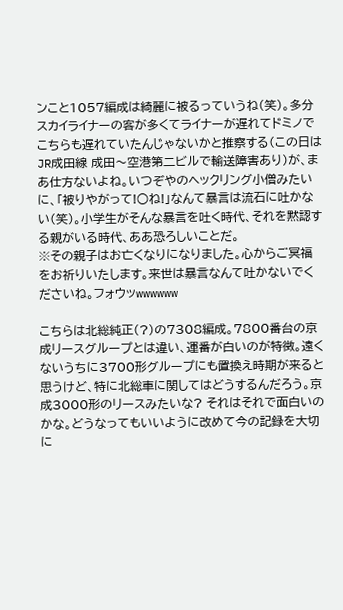ンこと1057編成は綺麗に被るっていうね(笑)。多分スカイライナーの客が多くてライナーが遅れてドミノでこちらも遅れていたんじゃないかと推察する(この日はJR成田線 成田〜空港第二ビルで輸送障害あり)が、まあ仕方ないよね。いつぞやのヘックリング小僧みたいに、「被りやがって!○ね!」なんて暴言は流石に吐かない(笑)。小学生がそんな暴言を吐く時代、それを黙認する親がいる時代、ああ恐ろしいことだ。
※その親子はお亡くなりになりました。心からご冥福をお祈りいたします。来世は暴言なんて吐かないでくださいね。フォウッwwwwww

こちらは北総純正(?)の7308編成。7800番台の京成リースグループとは違い、運番が白いのが特徴。遠くないうちに3700形グループにも置換え時期が来ると思うけど、特に北総車に関してはどうするんだろう。京成3000形のリースみたいな? それはそれで面白いのかな。どうなってもいいように改めて今の記録を大切に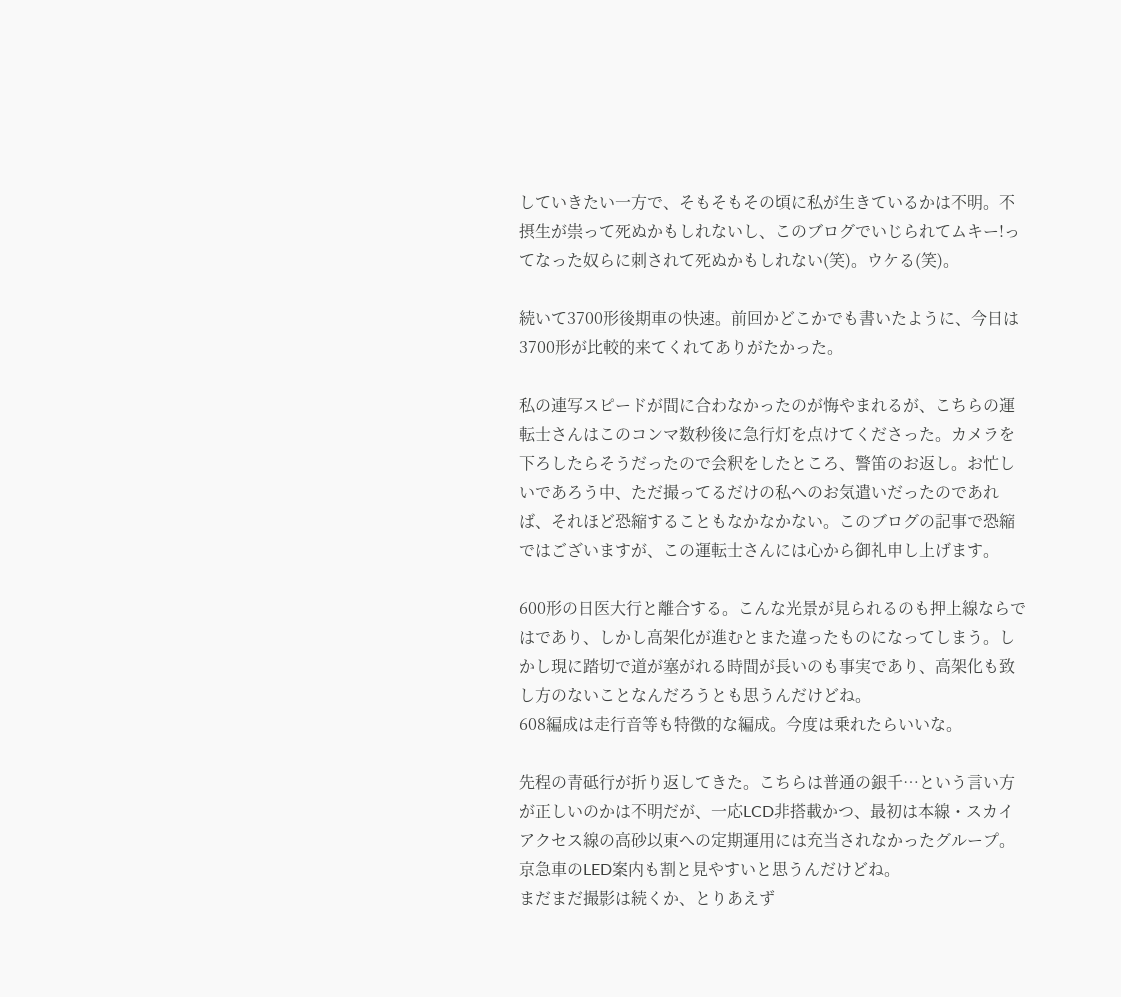していきたい一方で、そもそもその頃に私が生きているかは不明。不摂生が祟って死ぬかもしれないし、このブログでいじられてムキー!ってなった奴らに刺されて死ぬかもしれない(笑)。ウケる(笑)。

続いて3700形後期車の快速。前回かどこかでも書いたように、今日は3700形が比較的来てくれてありがたかった。

私の連写スピードが間に合わなかったのが悔やまれるが、こちらの運転士さんはこのコンマ数秒後に急行灯を点けてくださった。カメラを下ろしたらそうだったので会釈をしたところ、警笛のお返し。お忙しいであろう中、ただ撮ってるだけの私へのお気遣いだったのであれば、それほど恐縮することもなかなかない。このブログの記事で恐縮ではございますが、この運転士さんには心から御礼申し上げます。

600形の日医大行と離合する。こんな光景が見られるのも押上線ならではであり、しかし高架化が進むとまた違ったものになってしまう。しかし現に踏切で道が塞がれる時間が長いのも事実であり、高架化も致し方のないことなんだろうとも思うんだけどね。
608編成は走行音等も特徴的な編成。今度は乗れたらいいな。

先程の青砥行が折り返してきた。こちらは普通の銀千…という言い方が正しいのかは不明だが、一応LCD非搭載かつ、最初は本線・スカイアクセス線の高砂以東への定期運用には充当されなかったグループ。京急車のLED案内も割と見やすいと思うんだけどね。
まだまだ撮影は続くか、とりあえず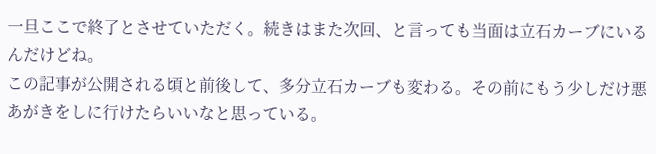一旦ここで終了とさせていただく。続きはまた次回、と言っても当面は立石カーブにいるんだけどね。
この記事が公開される頃と前後して、多分立石カーブも変わる。その前にもう少しだけ悪あがきをしに行けたらいいなと思っている。